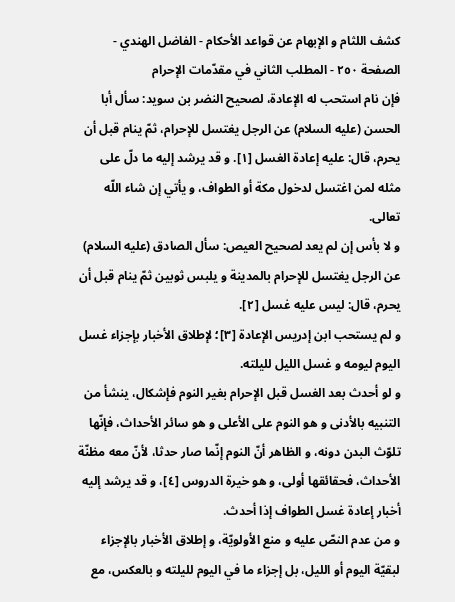كشف اللثام و الإبهام عن قواعد الأحكام - الفاضل الهندي - الصفحة ٢٥٠ - المطلب الثاني في مقدّمات الإحرام
فإن نام استحب له الإعادة، لصحيح النضر بن سويد: سأل أبا الحسن (عليه السلام) عن الرجل يغتسل للإحرام، ثمّ ينام قبل أن يحرم، قال: عليه إعادة الغسل [١]. و قد يرشد إليه ما دلّ على مثله لمن اغتسل لدخول مكة أو الطواف، و يأتي إن شاء اللّه تعالى.
و لا بأس إن لم يعد لصحيح العيص: سأل الصادق (عليه السلام) عن الرجل يغتسل للإحرام بالمدينة و يلبس ثوبين ثمّ ينام قبل أن يحرم، قال: ليس عليه غسل [٢].
و لم يستحب ابن إدريس الإعادة [٣]؛ لإطلاق الأخبار بإجزاء غسل اليوم ليومه و غسل الليل لليلته.
و لو أحدث بعد الغسل قبل الإحرام بغير النوم فإشكال، ينشأ من التنبيه بالأدنى و هو النوم على الأعلى و هو سائر الأحداث، فإنّها تلوّث البدن دونه، و الظاهر أنّ النوم إنّما صار حدثا، لأنّ معه مظنّة الأحداث، فحقائقها أولى، و هو خيرة الدروس [٤]، و قد يرشد إليه أخبار إعادة غسل الطواف إذا أحدث.
و من عدم النصّ عليه و منع الأولويّة، و إطلاق الأخبار بالإجزاء لبقيّة اليوم أو الليل، بل إجزاء ما في اليوم لليلته و بالعكس، مع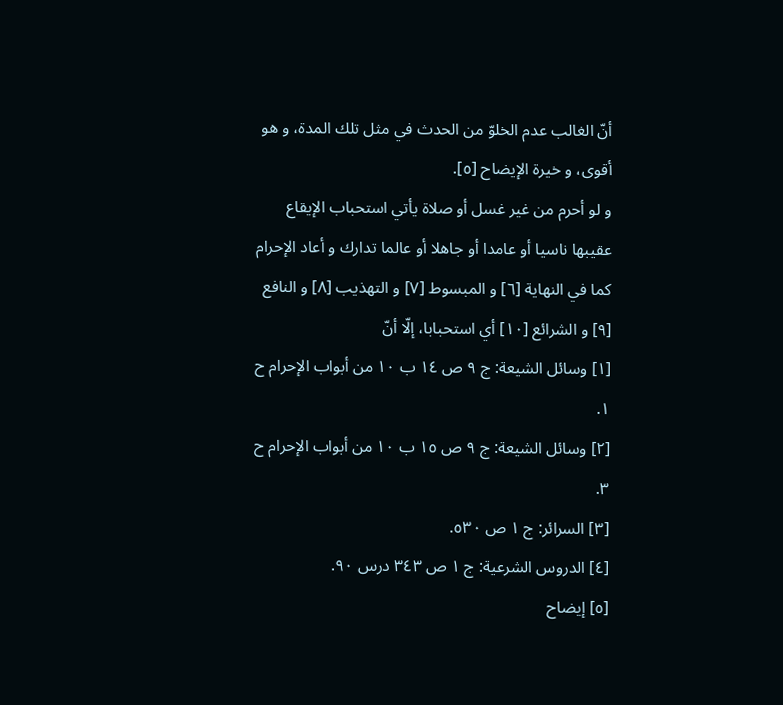أنّ الغالب عدم الخلوّ من الحدث في مثل تلك المدة، و هو أقوى، و خيرة الإيضاح [٥].
و لو أحرم من غير غسل أو صلاة يأتي استحباب الإيقاع عقيبها ناسيا أو عامدا أو جاهلا أو عالما تدارك و أعاد الإحرام كما في النهاية [٦] و المبسوط [٧] و التهذيب [٨] و النافع [٩] و الشرائع [١٠] أي استحبابا، إلّا أنّ
[١] وسائل الشيعة: ج ٩ ص ١٤ ب ١٠ من أبواب الإحرام ح ١.
[٢] وسائل الشيعة: ج ٩ ص ١٥ ب ١٠ من أبواب الإحرام ح ٣.
[٣] السرائر: ج ١ ص ٥٣٠.
[٤] الدروس الشرعية: ج ١ ص ٣٤٣ درس ٩٠.
[٥] إيضاح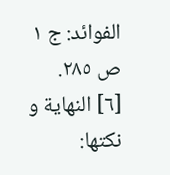الفوائد: ج ١ ص ٢٨٥.
[٦] النهاية و نكتها: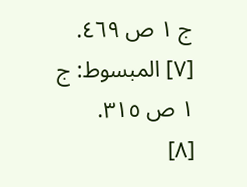ج ١ ص ٤٦٩.
[٧] المبسوط: ج ١ ص ٣١٥.
[٨]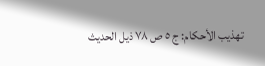تهذيب الأحكام: ج ٥ ص ٧٨ ذيل الحديث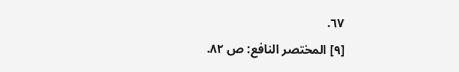٦٧.
[٩] المختصر النافع: ص ٨٢.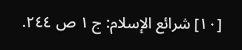[١٠] شرائع الإسلام: ج ١ ص ٢٤٤.